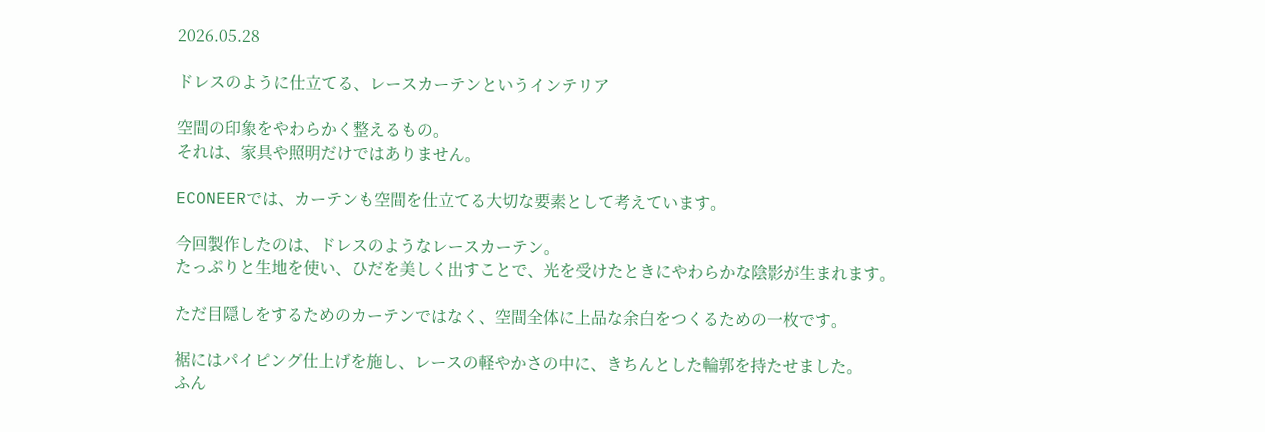2026.05.28

ドレスのように仕立てる、レースカーテンというインテリア

空間の印象をやわらかく整えるもの。
それは、家具や照明だけではありません。

ECONEERでは、カーテンも空間を仕立てる大切な要素として考えています。

今回製作したのは、ドレスのようなレースカーテン。
たっぷりと生地を使い、ひだを美しく出すことで、光を受けたときにやわらかな陰影が生まれます。

ただ目隠しをするためのカーテンではなく、空間全体に上品な余白をつくるための一枚です。

裾にはパイピング仕上げを施し、レースの軽やかさの中に、きちんとした輪郭を持たせました。
ふん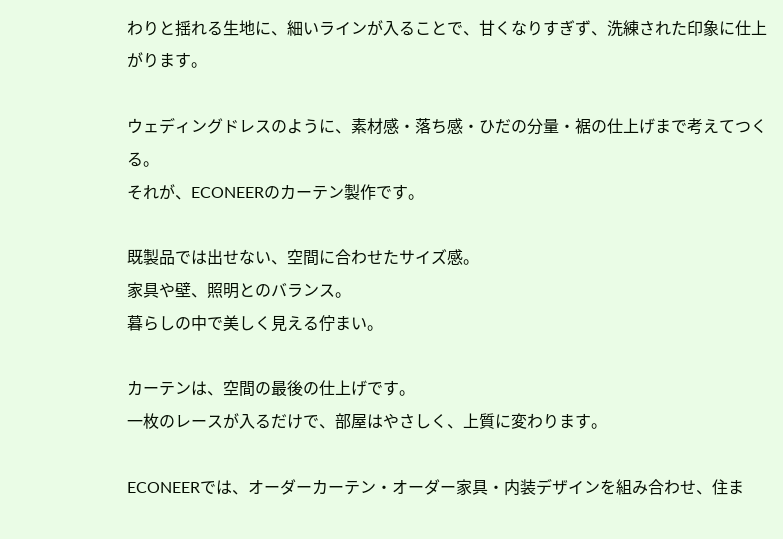わりと揺れる生地に、細いラインが入ることで、甘くなりすぎず、洗練された印象に仕上がります。

ウェディングドレスのように、素材感・落ち感・ひだの分量・裾の仕上げまで考えてつくる。
それが、ECONEERのカーテン製作です。

既製品では出せない、空間に合わせたサイズ感。
家具や壁、照明とのバランス。
暮らしの中で美しく見える佇まい。

カーテンは、空間の最後の仕上げです。
一枚のレースが入るだけで、部屋はやさしく、上質に変わります。

ECONEERでは、オーダーカーテン・オーダー家具・内装デザインを組み合わせ、住ま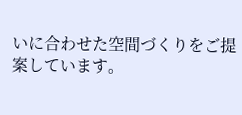いに合わせた空間づくりをご提案しています。